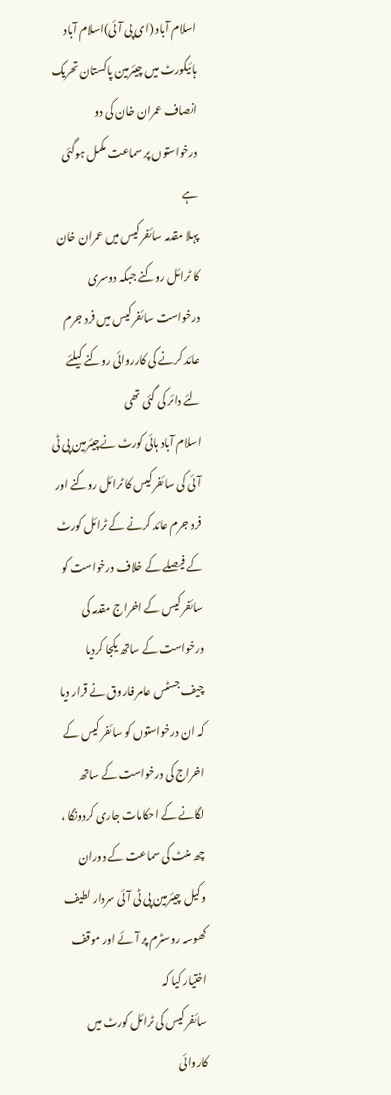اسلام آباد (ای پی آئی)اسلام آباد ہائیکورٹ میں چیئرمین پاکستان تحریک انصاف عمران خان کی دو درخواستوں پر سماعت مکمل ہوگئی ہے
پہلا مقدمہ سائفر کیس میں عمران خان کا ٹرائل روکنے جبکہ دوسری درخواست سائفر کیس میں فرد جرم عائد کرنے کی کارروائی روکنے کیلئے لئے دائر کی گئی تھی
اسلام آباد ہائی کورٹ نےچیئرمین پی ٹی آئی کی سائفر کیس کا ٹرائل روکنے اور فرد جرم عائد کرنے کے ٹرائل کورٹ کے فیصلے کے خلاف درخواست کو سائفر کیس کے اخراج مقدمہ کی درخواست کے ساتھ یکجا کردیا
چیف جسٹس عامر فاروق نے قرار دیا کہ ان درخواستوں کو سائفر کیس کے اخراج کی درخواست کے ساتھ لگانے کے احکامات جاری کردونگا ،
چھ منٹ کی سماعت کے دوران وکیل چیئرمین پی ٹی آئی سردار لطیف کھوسہ روسٹرم پر آ ئے اور موقف اختیار کیا کہ
سائفر کیس کی ٹرائل کورٹ میں کاروائی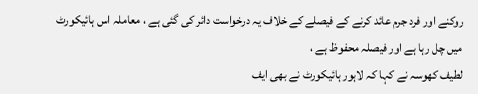روکنے اور فرد جرم عائد کرنے کے فیصلے کے خلاف یہ درخواست دائر کی گئی ہے ، معاملہ اس ہائیکورٹ میں چل رہا ہے اور فیصلہ محفوظ ہے ،
لطیف کھوسہ نے کہا کہ لاہور ہائیکورٹ نے بھی ایف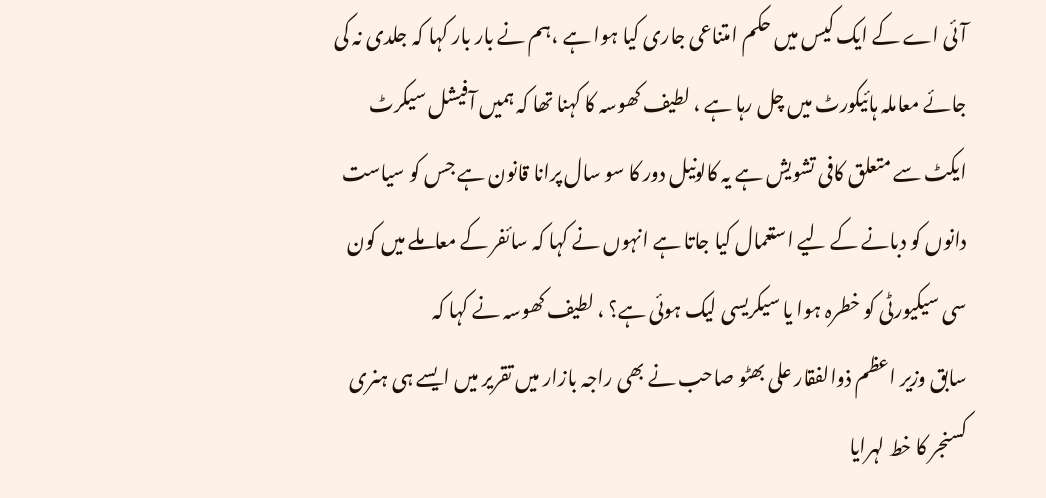آئی اے کے ایک کیس میں حکم امتناعی جاری کیا ہوا ہے ،ہم نے بار بار کہا کہ جلدی نہ کی جائے معاملہ ہائیکورٹ میں چل رہا ہے ، لطیف کھوسہ کا کہنا تھا کہ ہمیں آفیشل سیکرٹ ایکٹ سے متعلق کافی تشویش ہے یہ کالونیل دور کا سو سال پرانا قانون ہے جس کو سیاست دانوں کو دبانے کے لیے استعمال کیا جاتا ہے انہوں نے کہا کہ سائفر کے معاملے میں کون سی سیکیورٹی کو خطرہ ہوا یا سیکریسی لیک ہوئی ہے؟ ، لطیف کھوسہ نے کہا کہ
سابق وزیر اعظم ذوالفقار علی بھٹو صاحب نے بھی راجہ بازار میں تقریر میں ایسے ہی ہنری کسنجر کا خط لہرایا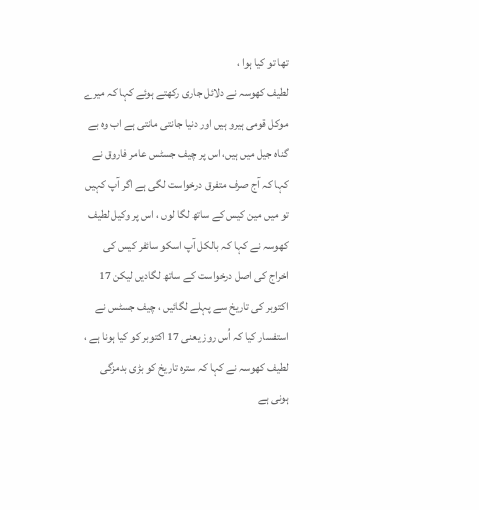تھا تو کیا ہوا ،
لطیف کھوسہ نے دلائل جاری رکھتے ہوئے کہا کہ میرے موکل قومی ہیرو ہیں اور دنیا جانتی مانتی ہے اب وہ بے گناہ جیل میں ہیں، اس پر چیف جسٹس عامر فاروق نے کہا کہ آج صرف متفرق درخواست لگی ہے اگر آپ کہیں تو میں مین کیس کے ساتھ لگا لوں ، اس پر وکیل لطیف کھوسہ نے کہا کہ بالکل آپ اسکو سائفر کیس کی اخراج کی اصل درخواست کے ساتھ لگادیں لیکن 17 اکتوبر کی تاریخ سے پہلے لگائیں ، چیف جسٹس نے استفسار کیا کہ اُس روز یعنی 17 اکتوبر کو کیا ہونا ہے ، لطیف کھوسہ نے کہا کہ سترہ تاریخ کو بڑی بدمزگی ہونی ہے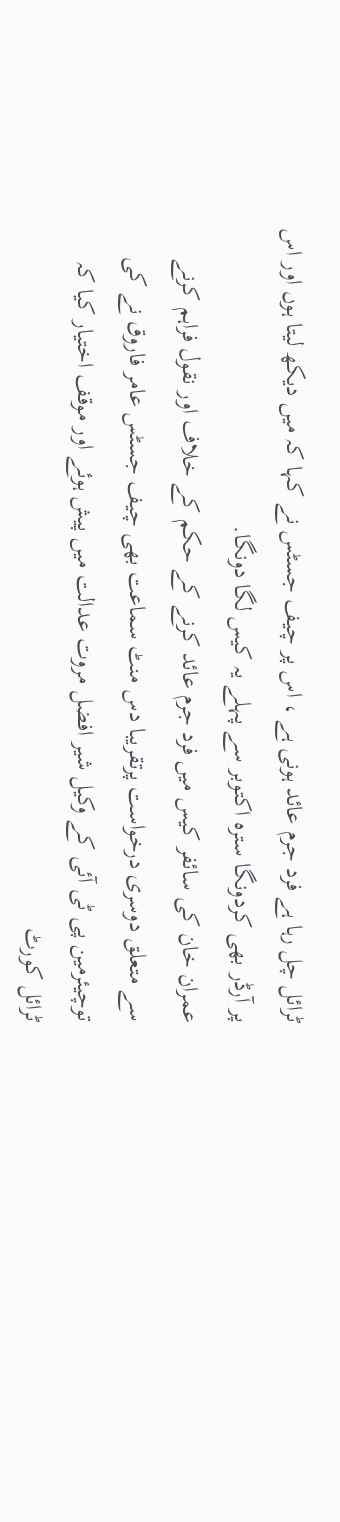ٹرائل چل رہا ہے فرد جرم عائد ہونی ہے ، اس پر چیف جسٹس نے کہا کہ میں دیکھ لیتا ہوں اور اس پر آرڈر بھی کردونگا سترہ اکتوبر سے پہلے یہ کیس لگا دونگا.
عمران خان کی سائفر کیس میں فرد جرم عائد کرنے کے حکم کے خلاف اور نقول فراہم کرنے سے متعلق دوسری درخواست پرتقریبا دس منٹ سماعت بھی چیف جسٹس عامر فاروق نے کی توچیئرمین پی ٹی آئی کے وکیل شیر افضل مروت عدالت میں پیش ہوئے اور موقف اختیار کیا کہ ٹرائل کورٹ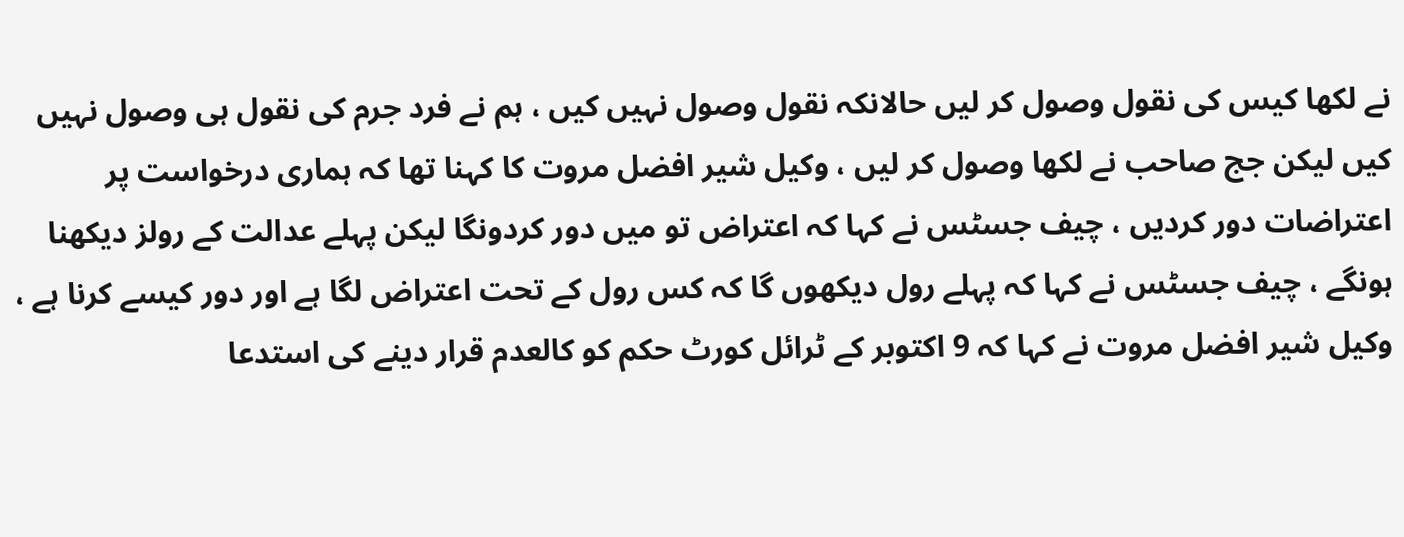نے لکھا کیس کی نقول وصول کر لیں حالانکہ نقول وصول نہیں کیں ، ہم نے فرد جرم کی نقول ہی وصول نہیں کیں لیکن جج صاحب نے لکھا وصول کر لیں ، وکیل شیر افضل مروت کا کہنا تھا کہ ہماری درخواست پر اعتراضات دور کردیں ، چیف جسٹس نے کہا کہ اعتراض تو میں دور کردونگا لیکن پہلے عدالت کے رولز دیکھنا ہونگے ، چیف جسٹس نے کہا کہ پہلے رول دیکھوں گا کہ کس رول کے تحت اعتراض لگا ہے اور دور کیسے کرنا ہے ،
وکیل شیر افضل مروت نے کہا کہ 9 اکتوبر کے ٹرائل کورٹ حکم کو کالعدم قرار دینے کی استدعا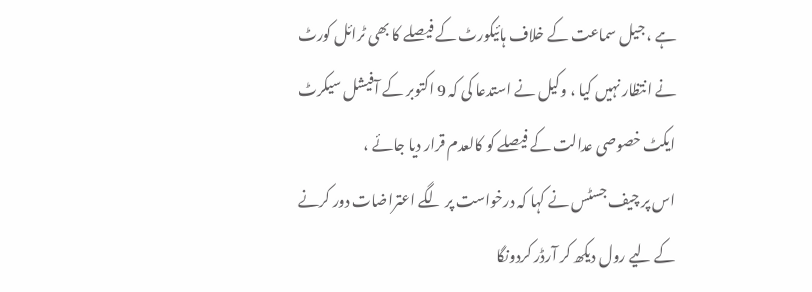ہے ، جیل سماعت کے خلاف ہائیکورٹ کے فیصلے کا بھی ٹرائل کورٹ نے انتظار نہیں کیا ، وکیل نے استدعا کی کہ 9 اکتوبر کے آفیشل سیکرٹ ایکٹ خصوصی عدالت کے فیصلے کو کالعدم قرار دیا جائے ،
اس پر چیف جسٹس نے کہا کہ درخواست پر لگے اعتراضات دور کرنے کے لیے رول دیکھ کر آرڈر کردونگا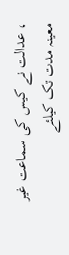، عدالت نے کیس کی سماعت غیر معینہ مدت تک کیلئے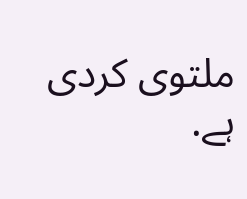ملتوی کردی ہے.